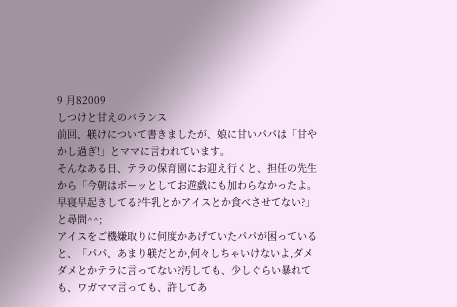9 月82009
しつけと甘えのバランス
前回、躾けについて書きましたが、娘に甘いパパは「甘やかし過ぎ!」とママに言われています。
そんなある日、テラの保育園にお迎え行くと、担任の先生から「今朝はボーッとしてお遊戯にも加わらなかったよ。早寝早起きしてる?牛乳とかアイスとか食べさせてない?」と尋問^^;
アイスをご機嫌取りに何度かあげていたパパが困っていると、「パパ、あまり躾だとか,何々しちゃいけないよ,ダメダメとかテラに言ってない?汚しても、少しぐらい暴れても、ワガママ言っても、許してあ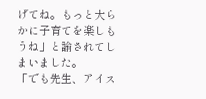げてね。もっと大らかに子育てを楽しもうね」と諭されてしまいました。
「でも先生、アイス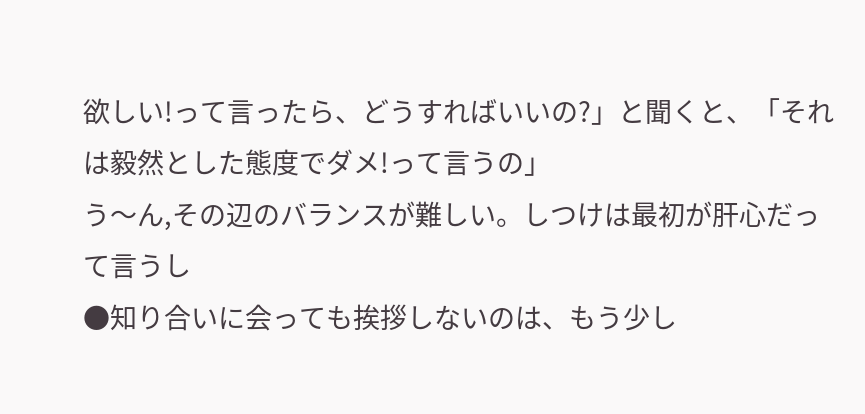欲しい!って言ったら、どうすればいいの?」と聞くと、「それは毅然とした態度でダメ!って言うの」
う〜ん,その辺のバランスが難しい。しつけは最初が肝心だって言うし
●知り合いに会っても挨拶しないのは、もう少し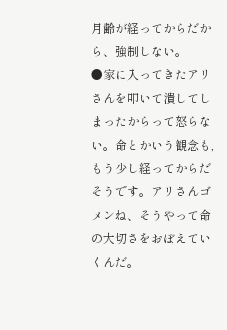月齢が経ってからだから、強制しない。
●家に入ってきたアリさんを叩いて潰してしまったからって怒らない。命とかいう観念も,もう少し経ってからだそうです。アリさんゴメンね、そうやって命の大切さをおぼえていくんだ。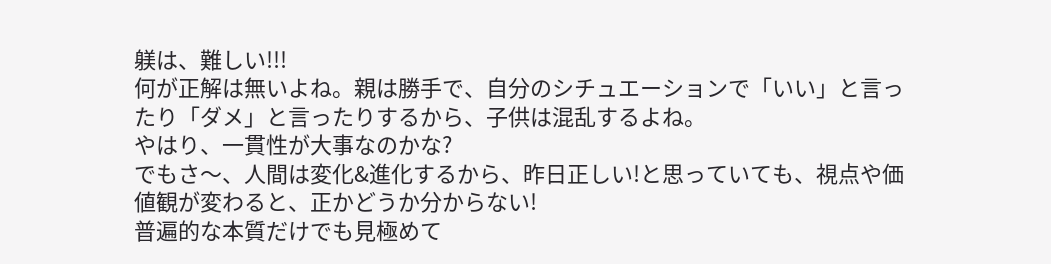躾は、難しい!!!
何が正解は無いよね。親は勝手で、自分のシチュエーションで「いい」と言ったり「ダメ」と言ったりするから、子供は混乱するよね。
やはり、一貫性が大事なのかな?
でもさ〜、人間は変化&進化するから、昨日正しい!と思っていても、視点や価値観が変わると、正かどうか分からない!
普遍的な本質だけでも見極めて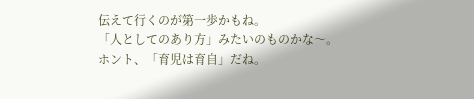伝えて行くのが第一歩かもね。
「人としてのあり方」みたいのものかな〜。
ホント、「育児は育自」だね。